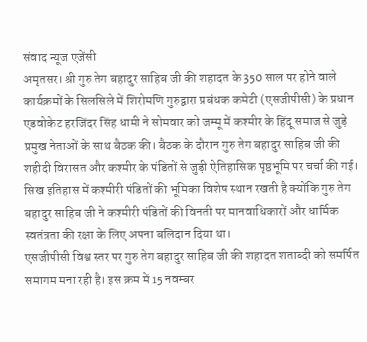संवाद न्यूज एजेंसी
अमृतसर। श्री गुरु तेग बहादुर साहिब जी की शहादत के 350 साल पर होने वाले कार्यक्रमों के सिलसिले में शिरोमणि गुरुद्वारा प्रबंधक कमेटी (एसजीपीसी) के प्रधान एडवोकेट हरजिंदर सिंह धामी ने सोमवार को जम्मू में कश्मीर के हिंदू समाज से जुड़े प्रमुख नेताओं के साथ बैठक की। बैठक के दौरान गुरु तेग बहादुर साहिब जी की शहीदी विरासत और कश्मीर के पंडितों से जुड़ी ऐतिहासिक पृष्ठभूमि पर चर्चा की गई। सिख इतिहास में कश्मीरी पंडितों की भूमिका विशेष स्थान रखती है क्योंकि गुरु तेग बहादुर साहिब जी ने कश्मीरी पंडितों की विनती पर मानवाधिकारों और धार्मिक स्वतंत्रता की रक्षा के लिए अपना बलिदान दिया था।
एसजीपीसी विश्व स्तर पर गुरु तेग बहादुर साहिब जी की शहादत शताब्दी को समर्पित समागम मना रही है। इस क्रम में 15 नवम्बर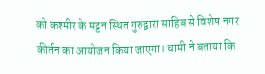को कश्मीर के मट्टन स्थित गुरुद्वारा साहिब से विशेष नगर कीर्तन का आयोजन किया जाएगा। धामी ने बताया कि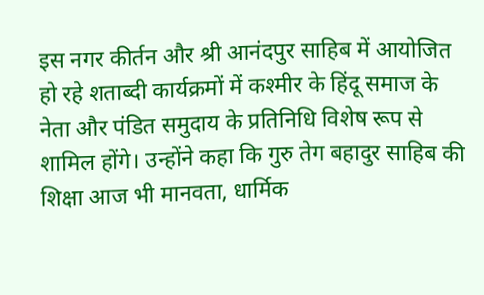इस नगर कीर्तन और श्री आनंदपुर साहिब में आयोजित हो रहे शताब्दी कार्यक्रमों में कश्मीर के हिंदू समाज के नेता और पंडित समुदाय के प्रतिनिधि विशेष रूप से शामिल होंगे। उन्होंने कहा कि गुरु तेग बहादुर साहिब की शिक्षा आज भी मानवता, धार्मिक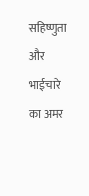सहिष्णुता और भाईचारे का अमर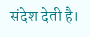संदेश देती है।